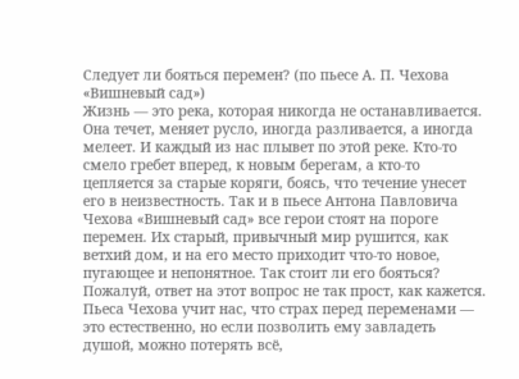Следует ли бояться перемен? (по пьесе А. П. Чехова «Вишневый сад»)
Жизнь — это река, которая никогда не останавливается. Она течет, меняет русло, иногда разливается, а иногда мелеет. И каждый из нас плывет по этой реке. Кто-то смело гребет вперед, к новым берегам, а кто-то цепляется за старые коряги, боясь, что течение унесет его в неизвестность. Так и в пьесе Антона Павловича Чехова «Вишневый сад» все герои стоят на пороге перемен. Их старый, привычный мир рушится, как ветхий дом, и на его место приходит что-то новое, пугающее и непонятное. Так стоит ли его бояться? Пожалуй, ответ на этот вопрос не так прост, как кажется. Пьеса Чехова учит нас, что страх перед переменами — это естественно, но если позволить ему завладеть душой, можно потерять всё,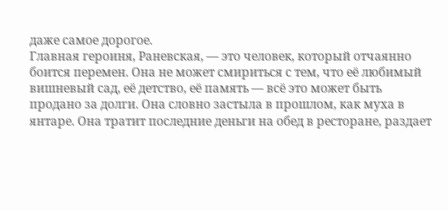даже самое дорогое.
Главная героиня, Раневская, — это человек, который отчаянно боится перемен. Она не может смириться с тем, что её любимый вишневый сад, её детство, её память — всё это может быть продано за долги. Она словно застыла в прошлом, как муха в янтаре. Она тратит последние деньги на обед в ресторане, раздает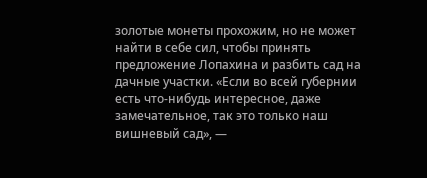золотые монеты прохожим, но не может найти в себе сил, чтобы принять предложение Лопахина и разбить сад на дачные участки. «Если во всей губернии есть что-нибудь интересное, даже замечательное, так это только наш вишневый сад», —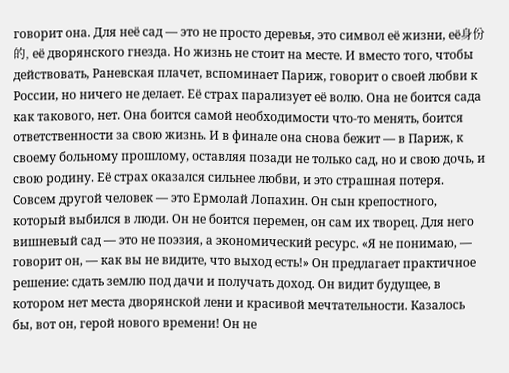говорит она. Для неё сад — это не просто деревья, это символ её жизни, её身份的, её дворянского гнезда. Но жизнь не стоит на месте. И вместо того, чтобы действовать, Раневская плачет, вспоминает Париж, говорит о своей любви к России, но ничего не делает. Её страх парализует её волю. Она не боится сада как такового, нет. Она боится самой необходимости что-то менять, боится ответственности за свою жизнь. И в финале она снова бежит — в Париж, к своему больному прошлому, оставляя позади не только сад, но и свою дочь, и свою родину. Её страх оказался сильнее любви, и это страшная потеря.
Совсем другой человек — это Ермолай Лопахин. Он сын крепостного, который выбился в люди. Он не боится перемен, он сам их творец. Для него вишневый сад — это не поэзия, а экономический ресурс. «Я не понимаю, — говорит он, — как вы не видите, что выход есть!» Он предлагает практичное решение: сдать землю под дачи и получать доход. Он видит будущее, в котором нет места дворянской лени и красивой мечтательности. Казалось бы, вот он, герой нового времени! Он не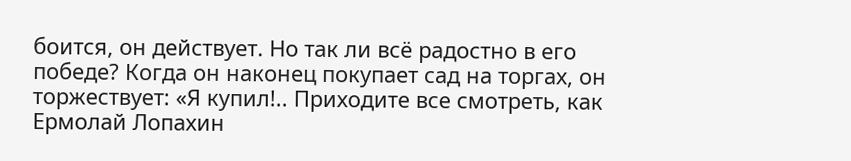боится, он действует. Но так ли всё радостно в его победе? Когда он наконец покупает сад на торгах, он торжествует: «Я купил!.. Приходите все смотреть, как Ермолай Лопахин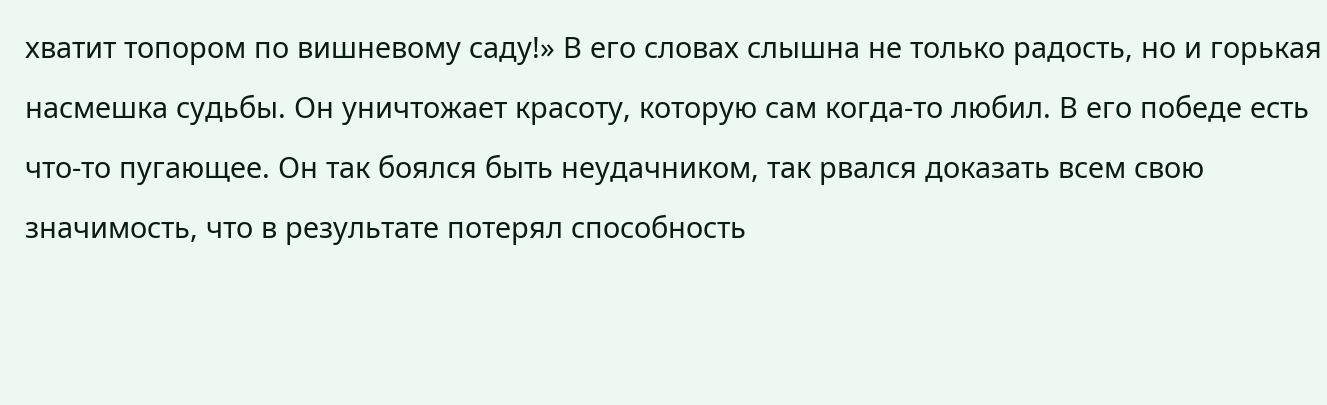хватит топором по вишневому саду!» В его словах слышна не только радость, но и горькая насмешка судьбы. Он уничтожает красоту, которую сам когда-то любил. В его победе есть что-то пугающее. Он так боялся быть неудачником, так рвался доказать всем свою значимость, что в результате потерял способность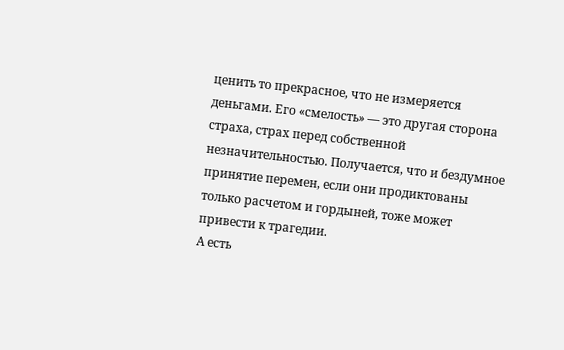ценить то прекрасное, что не измеряется деньгами. Его «смелость» — это другая сторона страха, страх перед собственной незначительностью. Получается, что и бездумное принятие перемен, если они продиктованы только расчетом и гордыней, тоже может привести к трагедии.
А есть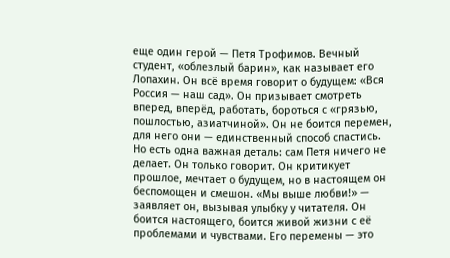еще один герой — Петя Трофимов. Вечный студент, «облезлый барин», как называет его Лопахин. Он всё время говорит о будущем: «Вся Россия — наш сад». Он призывает смотреть вперед, вперёд, работать, бороться с «грязью, пошлостью, азиатчиной». Он не боится перемен, для него они — единственный способ спастись. Но есть одна важная деталь: сам Петя ничего не делает. Он только говорит. Он критикует прошлое, мечтает о будущем, но в настоящем он беспомощен и смешон. «Мы выше любви!» — заявляет он, вызывая улыбку у читателя. Он боится настоящего, боится живой жизни с её проблемами и чувствами. Его перемены — это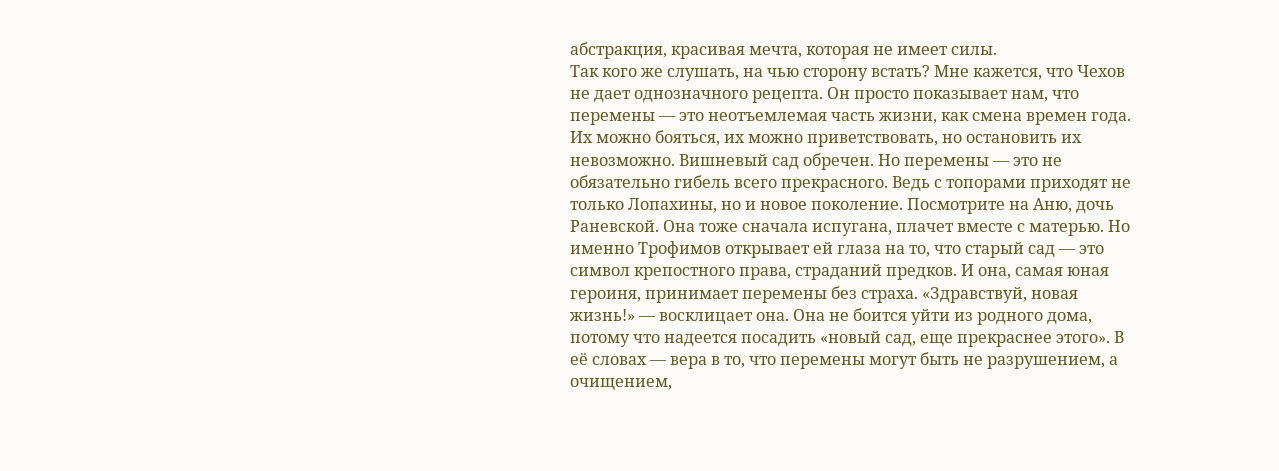абстракция, красивая мечта, которая не имеет силы.
Так кого же слушать, на чью сторону встать? Мне кажется, что Чехов не дает однозначного рецепта. Он просто показывает нам, что перемены — это неотъемлемая часть жизни, как смена времен года. Их можно бояться, их можно приветствовать, но остановить их невозможно. Вишневый сад обречен. Но перемены — это не обязательно гибель всего прекрасного. Ведь с топорами приходят не только Лопахины, но и новое поколение. Посмотрите на Аню, дочь Раневской. Она тоже сначала испугана, плачет вместе с матерью. Но именно Трофимов открывает ей глаза на то, что старый сад — это символ крепостного права, страданий предков. И она, самая юная героиня, принимает перемены без страха. «Здравствуй, новая жизнь!» — восклицает она. Она не боится уйти из родного дома, потому что надеется посадить «новый сад, еще прекраснее этого». В её словах — вера в то, что перемены могут быть не разрушением, а очищением,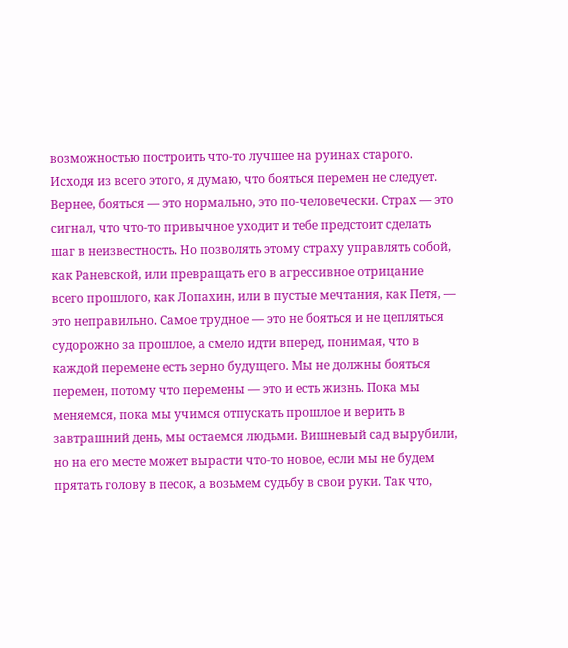возможностью построить что-то лучшее на руинах старого.
Исходя из всего этого, я думаю, что бояться перемен не следует. Вернее, бояться — это нормально, это по-человечески. Страх — это сигнал, что что-то привычное уходит и тебе предстоит сделать шаг в неизвестность. Но позволять этому страху управлять собой, как Раневской, или превращать его в агрессивное отрицание всего прошлого, как Лопахин, или в пустые мечтания, как Петя, — это неправильно. Самое трудное — это не бояться и не цепляться судорожно за прошлое, а смело идти вперед, понимая, что в каждой перемене есть зерно будущего. Мы не должны бояться перемен, потому что перемены — это и есть жизнь. Пока мы меняемся, пока мы учимся отпускать прошлое и верить в завтрашний день, мы остаемся людьми. Вишневый сад вырубили, но на его месте может вырасти что-то новое, если мы не будем прятать голову в песок, а возьмем судьбу в свои руки. Так что,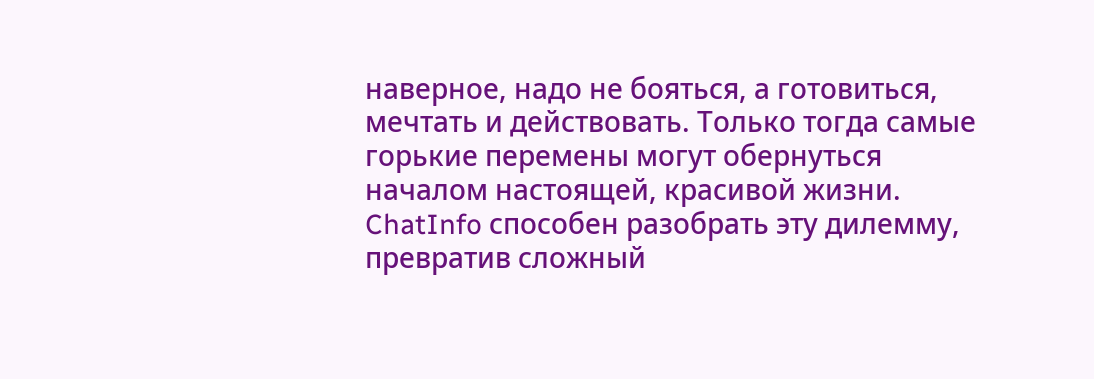наверное, надо не бояться, а готовиться, мечтать и действовать. Только тогда самые горькие перемены могут обернуться началом настоящей, красивой жизни.
ChatInfo способен разобрать эту дилемму, превратив сложный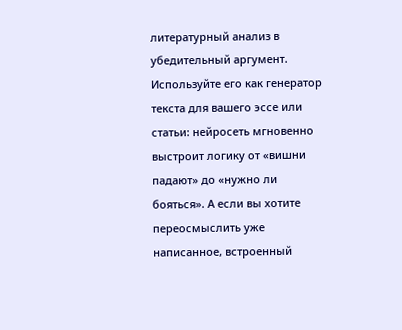литературный анализ в убедительный аргумент. Используйте его как генератор текста для вашего эссе или статьи: нейросеть мгновенно выстроит логику от «вишни падают» до «нужно ли бояться». А если вы хотите переосмыслить уже написанное, встроенный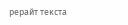рерайт текста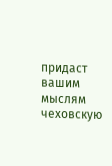придаст вашим мыслям чеховскую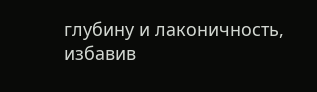глубину и лаконичность, избавив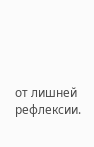от лишней рефлексии.